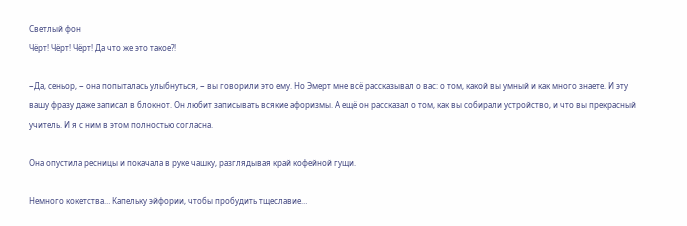Светлый фон
Чёрт! Чёрт! Чёрт! Да что же это такое?!

−Да, сеньор, − она попыталась улыбнуться, − вы говорили это ему. Но Эмерт мне всё рассказывал о вас: о том, какой вы умный и как много знаете. И эту вашу фразу даже записал в блокнот. Он любит записывать всякие афоризмы. А ещё он рассказал о том, как вы собирали устройство, и что вы прекрасный учитель. И я с ним в этом полностью согласна.

Она опустила ресницы и покачала в руке чашку, разглядывая край кофейной гущи.

Немного кокетства… Капельку эйфории, чтобы пробудить тщеславие…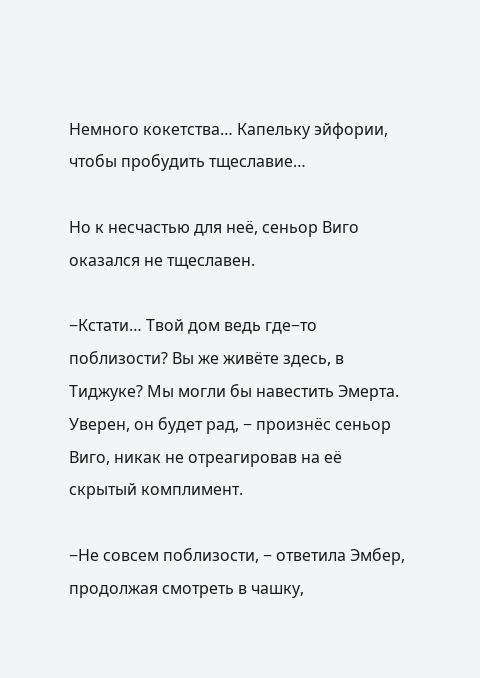Немного кокетства… Капельку эйфории, чтобы пробудить тщеславие…

Но к несчастью для неё, сеньор Виго оказался не тщеславен.

−Кстати… Твой дом ведь где−то поблизости? Вы же живёте здесь, в Тиджуке? Мы могли бы навестить Эмерта. Уверен, он будет рад, − произнёс сеньор Виго, никак не отреагировав на её скрытый комплимент.

−Не совсем поблизости, − ответила Эмбер, продолжая смотреть в чашку,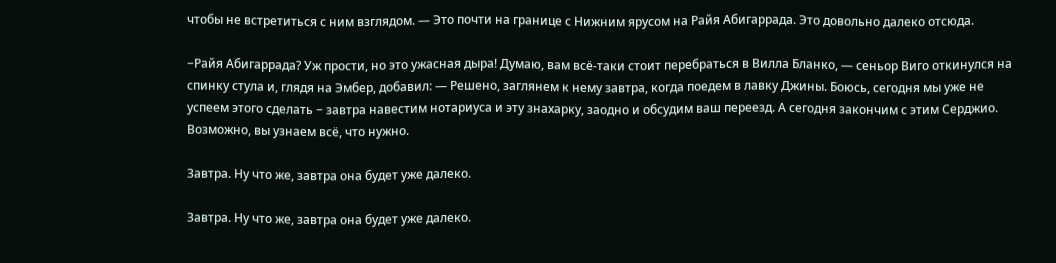чтобы не встретиться с ним взглядом. — Это почти на границе с Нижним ярусом на Райя Абигаррада. Это довольно далеко отсюда.

−Райя Абигаррада? Уж прости, но это ужасная дыра! Думаю, вам всё-таки стоит перебраться в Вилла Бланко, — сеньор Виго откинулся на спинку стула и, глядя на Эмбер, добавил: — Решено, заглянем к нему завтра, когда поедем в лавку Джины. Боюсь, сегодня мы уже не успеем этого сделать − завтра навестим нотариуса и эту знахарку, заодно и обсудим ваш переезд. А сегодня закончим с этим Серджио. Возможно, вы узнаем всё, что нужно.

Завтра. Ну что же, завтра она будет уже далеко.

Завтра. Ну что же, завтра она будет уже далеко.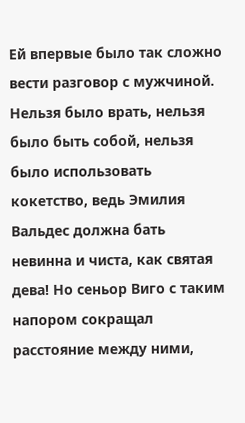Ей впервые было так сложно вести разговор с мужчиной. Нельзя было врать, нельзя было быть собой, нельзя было использовать кокетство, ведь Эмилия Вальдес должна бать невинна и чиста, как святая дева! Но сеньор Виго с таким напором сокращал расстояние между ними,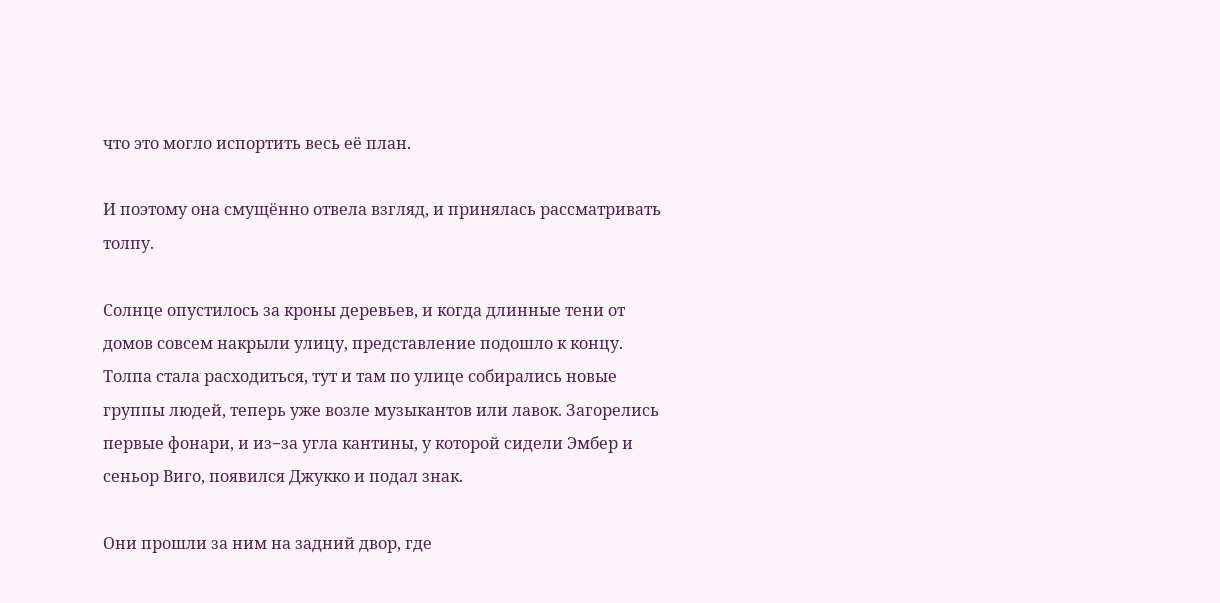что это могло испортить весь её план.

И поэтому она смущённо отвела взгляд, и принялась рассматривать толпу.

Солнце опустилось за кроны деревьев, и когда длинные тени от домов совсем накрыли улицу, представление подошло к концу. Толпа стала расходиться, тут и там по улице собирались новые группы людей, теперь уже возле музыкантов или лавок. Загорелись первые фонари, и из−за угла кантины, у которой сидели Эмбер и сеньор Виго, появился Джукко и подал знак.

Они прошли за ним на задний двор, где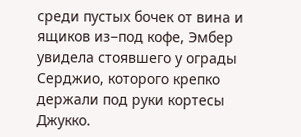среди пустых бочек от вина и ящиков из−под кофе, Эмбер увидела стоявшего у ограды Серджио, которого крепко держали под руки кортесы Джукко.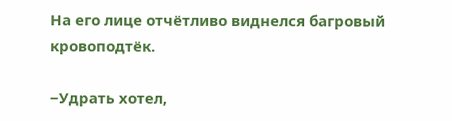На его лице отчётливо виднелся багровый кровоподтёк.

−Удрать хотел,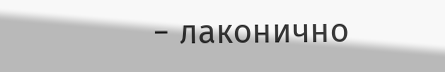− лаконично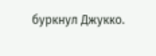буркнул Джукко.